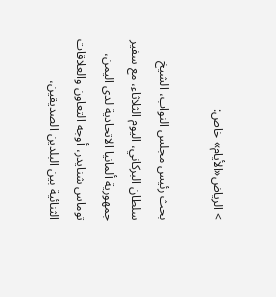> الرياض«الأيام» خاص:

بحث رئيس مجلس النواب، الشيخ سلطان البركاني، اليوم الثلاثاء، مع سفير جمهورية ألمانيا الاتحادية لدى اليمن، توماس شنايدر، أوجه التعاون والعلاقات الثنائية بين البلدين الصديقين،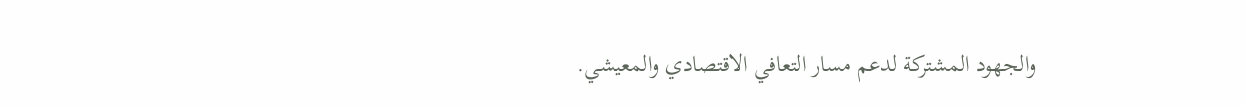والجهود المشتركة لدعم مسار التعافي الاقتصادي والمعيشي.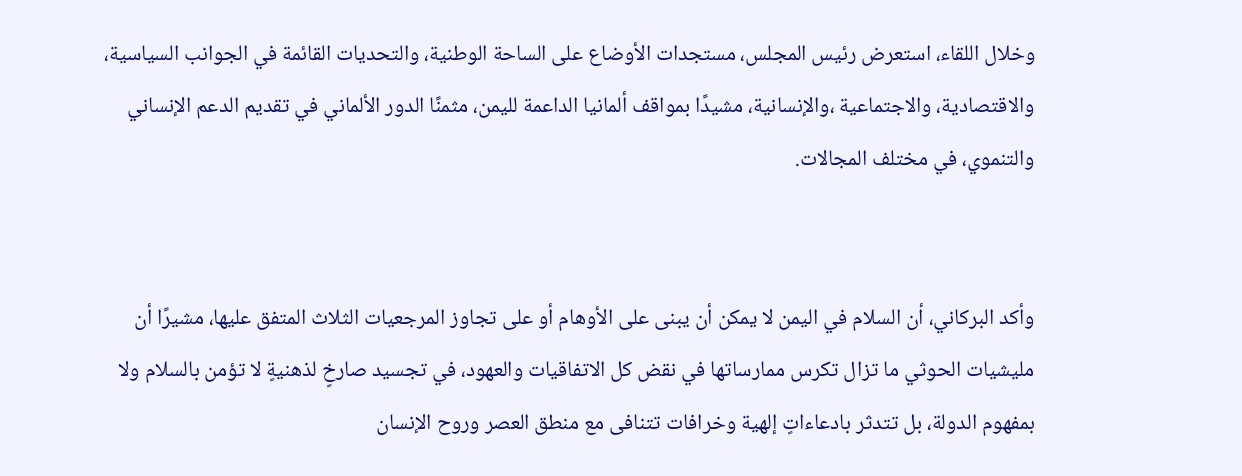وخلال اللقاء، استعرض رئيس المجلس، مستجدات الأوضاع على الساحة الوطنية، والتحديات القائمة في الجوانب السياسية، والاقتصادية، والاجتماعية ،والإنسانية، مشيدًا بمواقف ألمانيا الداعمة لليمن، مثمنًا الدور الألماني في تقديم الدعم الإنساني والتنموي، في مختلف المجالات.


وأكد البركاني، أن السلام في اليمن لا يمكن أن يبنى على الأوهام أو على تجاوز المرجعيات الثلاث المتفق عليها، مشيرًا أن مليشيات الحوثي ما تزال تكرس ممارساتها في نقض كل الاتفاقيات والعهود، في تجسيد صارخٍ لذهنيةٍ لا تؤمن بالسلام ولا بمفهوم الدولة، بل تتدثر بادعاءاتٍ إلهية وخرافات تتنافى مع منطق العصر وروح الإنسان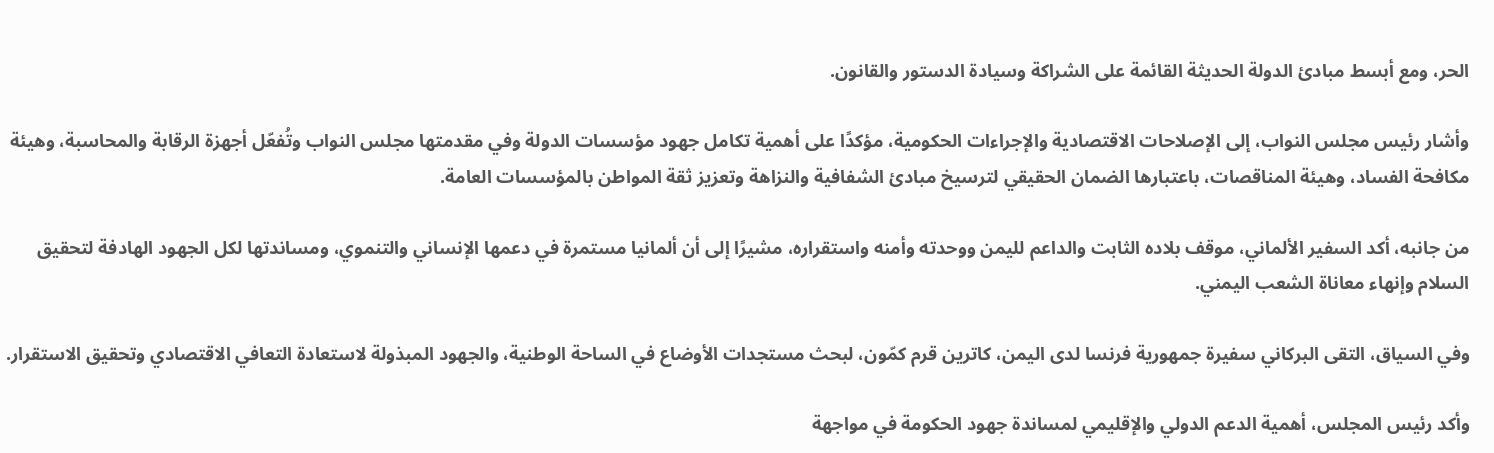الحر، ومع أبسط مبادئ الدولة الحديثة القائمة على الشراكة وسيادة الدستور والقانون.

وأشار رئيس مجلس النواب، إلى الإصلاحات الاقتصادية والإجراءات الحكومية، مؤكدًا على أهمية تكامل جهود مؤسسات الدولة وفي مقدمتها مجلس النواب وتُفعّل أجهزة الرقابة والمحاسبة، وهيئة مكافحة الفساد، وهيئة المناقصات، باعتبارها الضمان الحقيقي لترسيخ مبادئ الشفافية والنزاهة وتعزيز ثقة المواطن بالمؤسسات العامة.

من جانبه، أكد السفير الألماني، موقف بلاده الثابت والداعم لليمن ووحدته وأمنه واستقراره، مشيرًا إلى أن ألمانيا مستمرة في دعمها الإنساني والتنموي، ومساندتها لكل الجهود الهادفة لتحقيق السلام وإنهاء معاناة الشعب اليمني.

وفي السياق، التقى البركاني سفيرة جمهورية فرنسا لدى اليمن، كاترين قرم كمّون، لبحث مستجدات الأوضاع في الساحة الوطنية، والجهود المبذولة لاستعادة التعافي الاقتصادي وتحقيق الاستقرار.

وأكد رئيس المجلس، أهمية الدعم الدولي والإقليمي لمساندة جهود الحكومة في مواجهة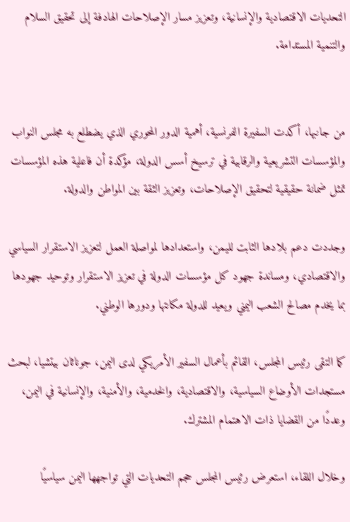التحديات الاقتصادية والإنسانية، وتعزيز مسار الإصلاحات الهادفة إلى تحقيق السلام والتنمية المستدامة.


من جانبها، أكدت السفيرة الفرنسية، أهمية الدور المحوري الذي يضطلع به مجلس النواب والمؤسسات التشريعية والرقابية في ترسيخ أسس الدولة، مؤكدة أن فاعلية هذه المؤسسات تمثل ضمانة حقيقية لتحقيق الإصلاحات، وتعزيز الثقة بين المواطن والدولة.

وجددت دعم بلادها الثابت لليمن، واستعدادها لمواصلة العمل لتعزيز الاستقرار السياسي والاقتصادي، ومساندة جهود كل مؤسسات الدولة في تعزيز الاستقرار وتوحيد جهودها بما يخدم مصالح الشعب اليمني ويعيد للدولة مكانتها ودورها الوطني.

كما التقى رئيس المجلس، القائم بأعمال السفير الأمريكي لدى اليمن، جوناثان بيتشيا، لبحث مستجدات الأوضاع السياسية، والاقتصادية، والخدمية، والأمنية، والإنسانية في اليمن، وعددًا من القضايا ذات الاهتمام المشترك.

وخلال اللقاء، استعرض رئيس المجلس حجم التحديات التي تواجهها اليمن سياسيًا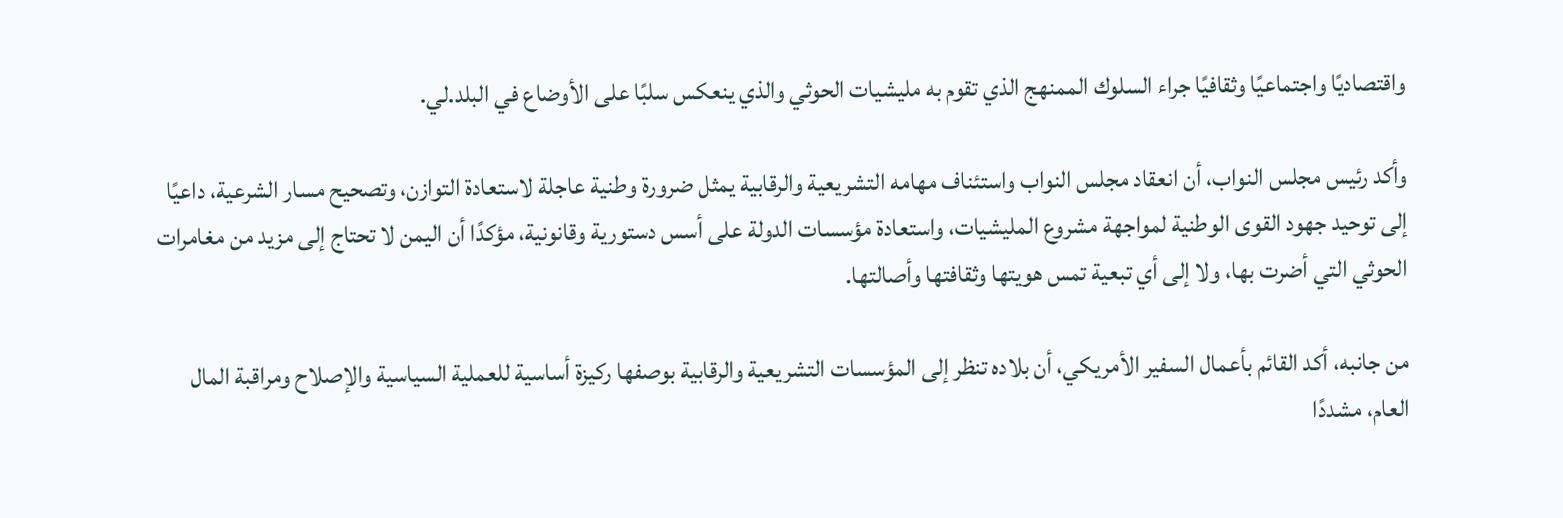واقتصاديًا واجتماعيًا وثقافيًا جراء السلوك الممنهج الذي تقوم به مليشيات الحوثي والذي ينعكس سلبًا على الأوضاع في البلد.لي.

وأكد رئيس مجلس النواب، أن انعقاد مجلس النواب واستئناف مهامه التشريعية والرقابية يمثل ضرورة وطنية عاجلة لاستعادة التوازن، وتصحيح مسار الشرعية، داعيًا إلى توحيد جهود القوى الوطنية لمواجهة مشروع المليشيات، واستعادة مؤسسات الدولة على أسس دستورية وقانونية، مؤكدًا أن اليمن لا تحتاج إلى مزيد من مغامرات الحوثي التي أضرت بها، ولا إلى أي تبعية تمس هويتها وثقافتها وأصالتها.

من جانبه، أكد القائم بأعمال السفير الأمريكي، أن بلاده تنظر إلى المؤسسات التشريعية والرقابية بوصفها ركيزة أساسية للعملية السياسية والإصلاح ومراقبة المال العام، مشددًا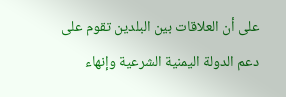على أن العلاقات بين البلدين تقوم على دعم الدولة اليمنية الشرعية وإنهاء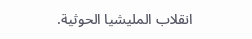انقلاب المليشيا الحوثية.